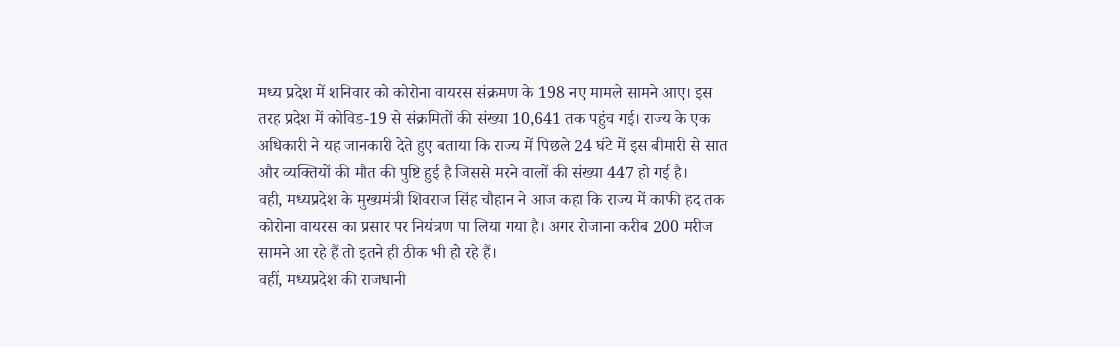मध्य प्रदेश में शनिवार को कोरोना वायरस संक्रमण के 198 नए मामले सामने आए। इस तरह प्रदेश में कोविड-19 से संक्रमितों की संख्या 10,641 तक पहुंच गई। राज्य के एक अधिकारी ने यह जानकारी देते हुए बताया कि राज्य में पिछले 24 घंटे में इस बीमारी से सात और व्यक्तियों की मौत की पुष्टि हुई है जिससे मरने वालों की संख्या 447 हो गई है।
वही, मध्यप्रदेश के मुख्यमंत्री शिवराज सिंह चौहान ने आज कहा कि राज्य में काफी हद तक कोरोना वायरस का प्रसार पर नियंत्रण पा लिया गया है। अगर रोजाना करीब 200 मरीज सामने आ रहे हैं तो इतने ही ठीक भी हो रहे हैं।
वहीं, मध्यप्रदेश की राजधानी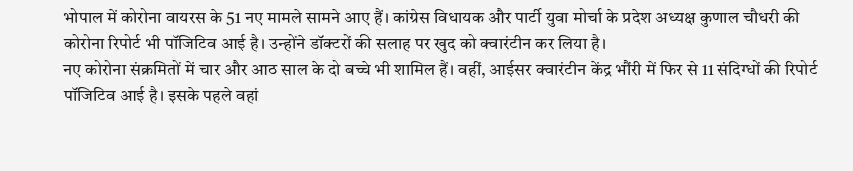भोपाल में कोरोना वायरस के 51 नए मामले सामने आए हैं। कांग्रेस विधायक और पार्टी युवा मोर्चा के प्रदेश अध्यक्ष कुणाल चौधरी की कोरोना रिपोर्ट भी पॉजिटिव आई है। उन्होंने डॉक्टरों की सलाह पर खुद को क्वारंटीन कर लिया है।
नए कोरोना संक्रमितों में चार और आठ साल के दो बच्चे भी शामिल हैं। वहीं, आईसर क्वारंटीन केंद्र भौंरी में फिर से 11 संदिग्धों की रिपोर्ट पॉजिटिव आई है। इसके पहले वहां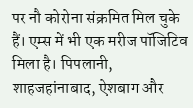पर नौ कोरोना संक्रमित मिल चुके हैं। एम्स में भी एक मरीज पॉजिटिव मिला है। पिपलानी, शाहजहांनाबाद, ऐशबाग और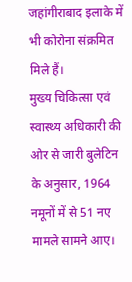जहांगीराबाद इलाके में भी कोरोना संक्रमित मिले हैं।
मुख्य चिकित्सा एवं स्वास्थ्य अधिकारी की ओर से जारी बुलेटिन के अनुसार, 1964 नमूनों में से 51 नए मामले सामने आए।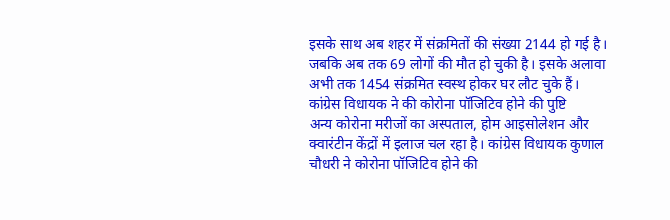इसके साथ अब शहर में संक्रमितों की संख्या 2144 हो गई है। जबकि अब तक 69 लोगों की मौत हो चुकी है। इसके अलावा अभी तक 1454 संक्रमित स्वस्थ होकर घर लौट चुके हैं।
कांग्रेस विधायक ने की कोरोना पॉजिटिव होने की पुष्टि
अन्य कोरोना मरीजों का अस्पताल, होम आइसोलेशन और क्वारंटीन केंद्रों में इलाज चल रहा है। कांग्रेस विधायक कुणाल चौधरी ने कोरोना पॉजिटिव होने की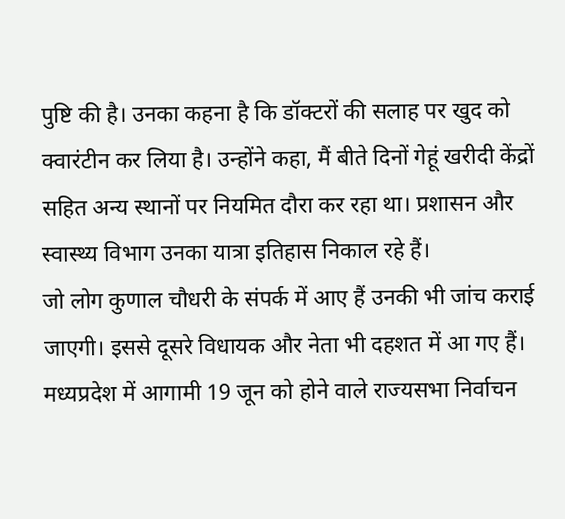पुष्टि की है। उनका कहना है कि डॉक्टरों की सलाह पर खुद को क्वारंटीन कर लिया है। उन्होंने कहा, मैं बीते दिनों गेहूं खरीदी केंद्रों सहित अन्य स्थानों पर नियमित दौरा कर रहा था। प्रशासन और स्वास्थ्य विभाग उनका यात्रा इतिहास निकाल रहे हैं।
जो लोग कुणाल चौधरी के संपर्क में आए हैं उनकी भी जांच कराई जाएगी। इससे दूसरे विधायक और नेता भी दहशत में आ गए हैं। मध्यप्रदेश में आगामी 19 जून को होने वाले राज्यसभा निर्वाचन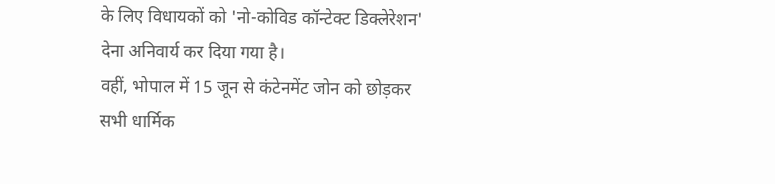के लिए विधायकों को 'नो-कोविड कॉन्टेक्ट डिक्लेरेशन' देना अनिवार्य कर दिया गया है।
वहीं, भोपाल में 15 जून से कंटेनमेंट जोन को छोड़कर सभी धार्मिक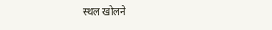स्थल खोलने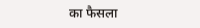का फैसला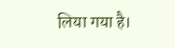लिया गया है।